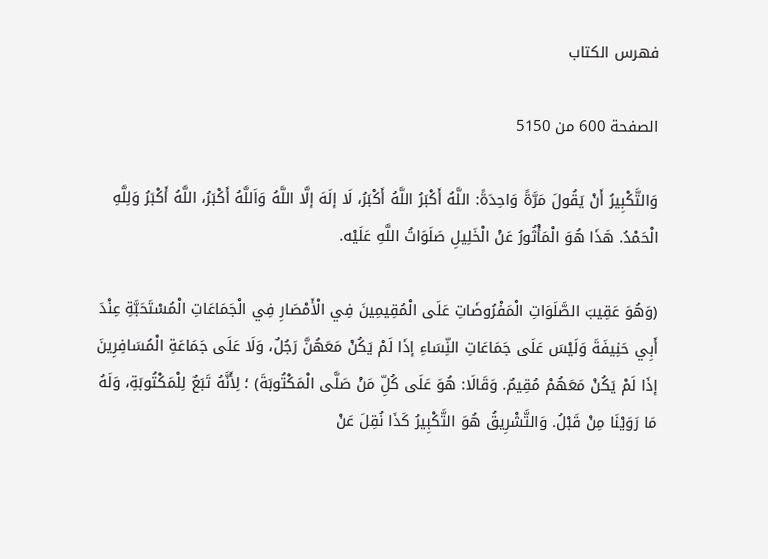فهرس الكتاب

الصفحة 600 من 5150

وَالتَّكْبِيرُ أَنْ يَقُولَ مَرَّةً وَاحِدَةً: اللَّهُ أَكْبَرُ اللَّهُ أَكْبَرُ، لَا إلَهَ إلَّا اللَّهُ وَاَللَّهُ أَكْبَرُ، اللَّهُ أَكْبَرُ وَلِلَّهِ الْحَمْدُ. هَذَا هُوَ الْمَأْثُورُ عَنْ الْخَلِيلِ صَلَوَاتُ اللَّهِ عَلَيْه.

(وَهُوَ عَقِيبَ الصَّلَوَاتِ الْمَفْرُوضَاتِ عَلَى الْمُقِيمِينَ فِي الْأَمْصَارِ فِي الْجَمَاعَاتِ الْمُسْتَحَبَّةِ عِنْدَ أَبِي حَنِيفَةَ وَلَيْسَ عَلَى جَمَاعَاتِ النِّسَاءِ إذَا لَمْ يَكُنْ مَعَهُنَّ رَجُلٌ، وَلَا عَلَى جَمَاعَةِ الْمُسَافِرِينَ إذَا لَمْ يَكُنْ مَعَهُمْ مُقِيمٌ. وَقَالَا: هُوَ عَلَى كُلِّ مَنْ صَلَّى الْمَكْتُوبَةَ) ؛ لِأَنَّهُ تَبَعٌ لِلْمَكْتُوبَةِ، وَلَهُ مَا رَوَيْنَا مِنْ قَبْلُ. وَالتَّشْرِيقُ هُوَ التَّكْبِيرُ كَذَا نُقِلَ عَنْ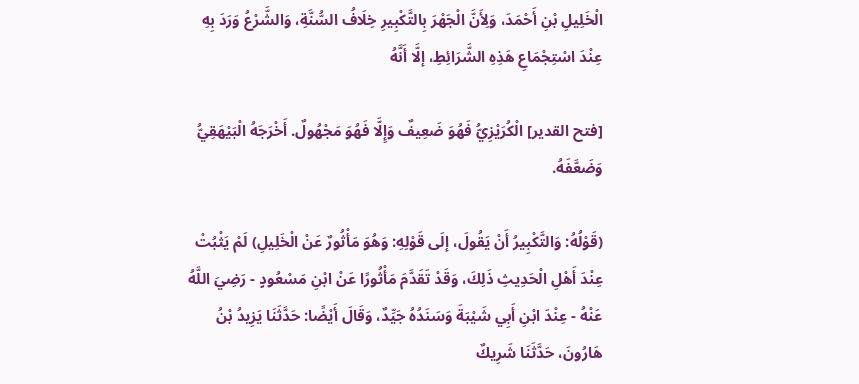الْخَلِيلِ بْنِ أَحْمَدَ، وَلِأَنَّ الْجَهْرَ بِالتَّكْبِيرِ خِلَافُ السُّنَّةِ، وَالشَّرْعُ وَرَدَ بِهِ عِنْدَ اسْتِجْمَاعِ هَذِهِ الشَّرَائِطِ، إلَّا أَنَّهُ

[فتح القدير] الْكُرَيْزِيُّ فَهُوَ ضَعِيفٌ وَإِلَّا فَهُوَ مَجْهُولٌ. أَخْرَجَهُ الْبَيْهَقِيُّ وَضَعَّفَهُ.

(قَوْلُهُ: وَالتَّكْبِيرُ أَنْ يَقُولَ، إلَى قَوْلِهِ: وَهُوَ مَأْثُورٌ عَنْ الْخَلِيلِ) لَمْ يَثْبُتْ عِنْدَ أَهْلِ الْحَدِيثِ ذَلِكَ، وَقَدْ تَقَدَّمَ مَأْثُورًا عَنْ ابْنِ مَسْعُودٍ - رَضِيَ اللَّهُ عَنْهُ - عِنْدَ ابْنِ أَبِي شَيْبَةَ وَسَنَدُهُ جَيِّدٌ، وَقَالَ أَيْضًا: حَدَّثَنَا يَزِيدُ بْنُ هَارُونَ، حَدَّثَنَا شَرِيكٌ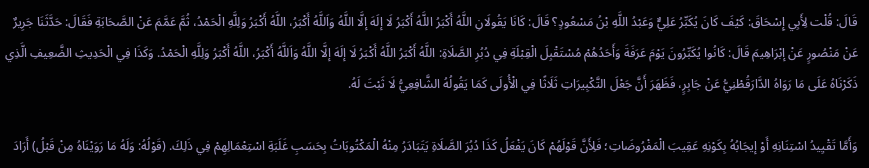قَالَ: قُلْت لِأَبِي إِسْحَاقَ: كَيْفَ كَانَ يُكَبِّرُ عَلِيٌّ وَعَبْدُ اللَّهِ بْنُ مَسْعُودٍ؟ قَالَ: كَانَا يَقُولَانِ اللَّهُ أَكْبَرُ اللَّهُ أَكْبَرُ لَا إلَهَ إلَّا اللَّهُ وَاَللَّهُ أَكْبَرُ، اللَّهُ أَكْبَرُ وَلِلَّهِ الْحَمْدُ، ثُمَّ عَمَّمَ عَنْ الصَّحَابَةِ فَقَالَ: حَدَّثَنَا جَرِيرٌ عَنْ مَنْصُورٍ عَنْ إبْرَاهِيمَ قَالَ: كَانُوا يُكَبِّرُونَ يَوْمَ عَرَفَةَ وَأَحَدُهُمْ مُسْتَقْبِلَ الْقِبْلَةِ فِي دُبُرِ الصَّلَاةِ: اللَّهُ أَكْبَرُ اللَّهُ أَكْبَرُ لَا إلَهَ إلَّا اللَّهُ وَاَللَّهُ أَكْبَرُ، اللَّهُ أَكْبَرُ وَلِلَّهِ الْحَمْدُ. وَكَذَا فِي الْحَدِيثِ الضَّعِيفِ الَّذِي ذَكَرْنَاهُ عَلَى مَا رَوَاهُ الدَّارَقُطْنِيُّ عَنْ جَابِرٍ، فَظَهَرَ أَنَّ جَعْلَ التَّكْبِيرَاتِ ثَلَاثًا فِي الْأُولَى كَمَا يَقُولُهُ الشَّافِعِيُّ لَا ثَبْتَ لَهُ.

وَأَمَّا تَقْيِيدُ اسْتِنَانِهِ أَوْ إيجَابُهُ بِكَوْنِهِ عَقِيبَ الْمَفْرُوضَاتِ؛ فَلِأَنَّ قَوْلَهُمْ كَانَ يَفْعَلُ كَذَا دُبُرَ الصَّلَاةِ يَتَبَادَرُ مِنْهُ الْمَكْتُوبَاتُ بِحَسَبِ غَلَبَةِ اسْتِعْمَالِهِمْ فِي ذَلِكَ. (قَوْلُهُ: وَلَهُ مَا رَوَيْنَاهُ مِنْ قَبْلُ) أَرَادَ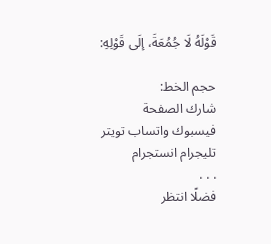قَوْلَهُ لَا جُمُعَةَ، إلَى قَوْلِهِ:

حجم الخط:
شارك الصفحة
فيسبوك واتساب تويتر تليجرام انستجرام
. . .
فضلًا انتظر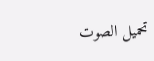تحميل الصوت